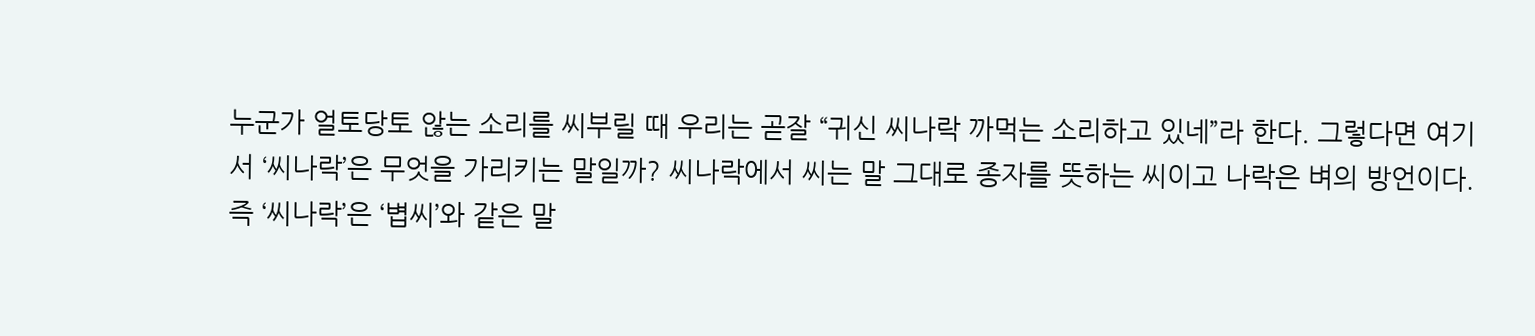누군가 얼토당토 않는 소리를 씨부릴 때 우리는 곧잘 “귀신 씨나락 까먹는 소리하고 있네”라 한다. 그렇다면 여기서 ‘씨나락’은 무엇을 가리키는 말일까? 씨나락에서 씨는 말 그대로 종자를 뜻하는 씨이고 나락은 벼의 방언이다. 즉 ‘씨나락’은 ‘볍씨’와 같은 말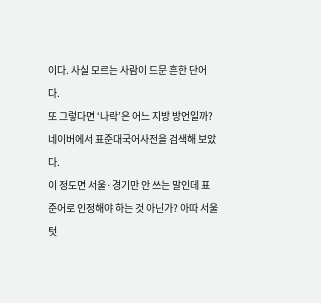이다. 사실 모르는 사람이 드문 흔한 단어다.
또 그렇다면 ‘나락’은 어느 지방 방언일까? 네이버에서 표준대국어사전을 검색해 보았다.
이 정도면 서울·경기만 안 쓰는 말인데 표준어로 인정해야 하는 것 아닌가? 아따 서울 텃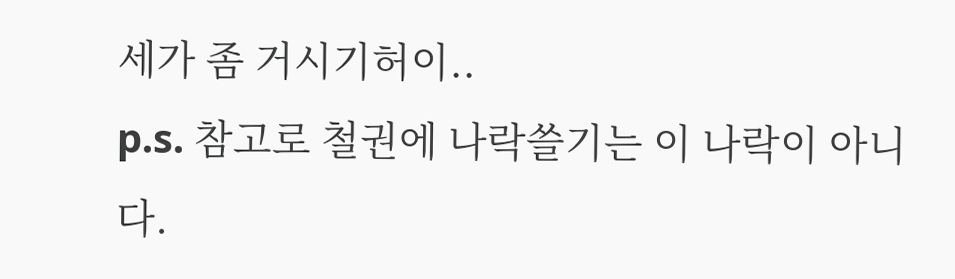세가 좀 거시기허이..
p.s. 참고로 철권에 나락쓸기는 이 나락이 아니다.